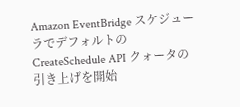Amazon EventBridge スケジューラでデフォルトの CreateSchedule API クォータの引き上げを開始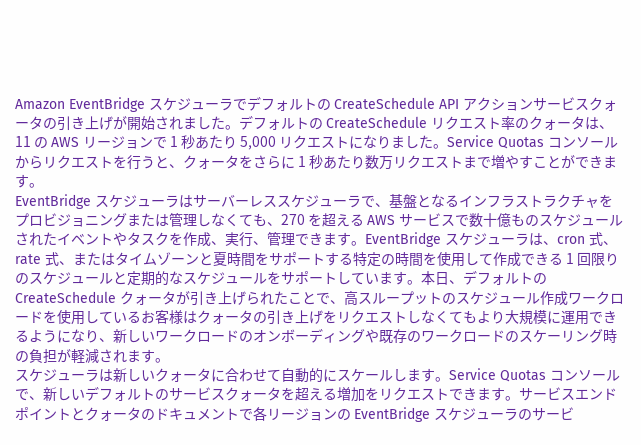Amazon EventBridge スケジューラでデフォルトの CreateSchedule API アクションサービスクォータの引き上げが開始されました。デフォルトの CreateSchedule リクエスト率のクォータは、11 の AWS リージョンで 1 秒あたり 5,000 リクエストになりました。Service Quotas コンソールからリクエストを行うと、クォータをさらに 1 秒あたり数万リクエストまで増やすことができます。
EventBridge スケジューラはサーバーレススケジューラで、基盤となるインフラストラクチャをプロビジョニングまたは管理しなくても、270 を超える AWS サービスで数十億ものスケジュールされたイベントやタスクを作成、実行、管理できます。EventBridge スケジューラは、cron 式、rate 式、またはタイムゾーンと夏時間をサポートする特定の時間を使用して作成できる 1 回限りのスケジュールと定期的なスケジュールをサポートしています。本日、デフォルトの CreateSchedule クォータが引き上げられたことで、高スループットのスケジュール作成ワークロードを使用しているお客様はクォータの引き上げをリクエストしなくてもより大規模に運用できるようになり、新しいワークロードのオンボーディングや既存のワークロードのスケーリング時の負担が軽減されます。
スケジューラは新しいクォータに合わせて自動的にスケールします。Service Quotas コンソールで、新しいデフォルトのサービスクォータを超える増加をリクエストできます。サービスエンドポイントとクォータのドキュメントで各リージョンの EventBridge スケジューラのサービ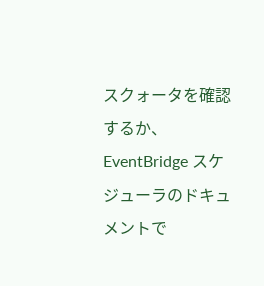スクォータを確認するか、EventBridge スケジューラのドキュメントで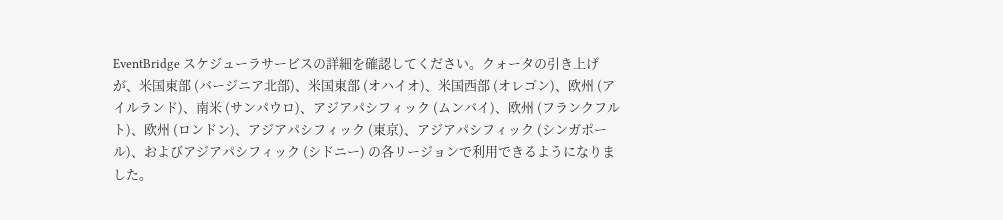EventBridge スケジューラサービスの詳細を確認してください。クォータの引き上げが、米国東部 (バージニア北部)、米国東部 (オハイオ)、米国西部 (オレゴン)、欧州 (アイルランド)、南米 (サンパウロ)、アジアパシフィック (ムンバイ)、欧州 (フランクフルト)、欧州 (ロンドン)、アジアパシフィック (東京)、アジアパシフィック (シンガポール)、およびアジアパシフィック (シドニー) の各リージョンで利用できるようになりました。